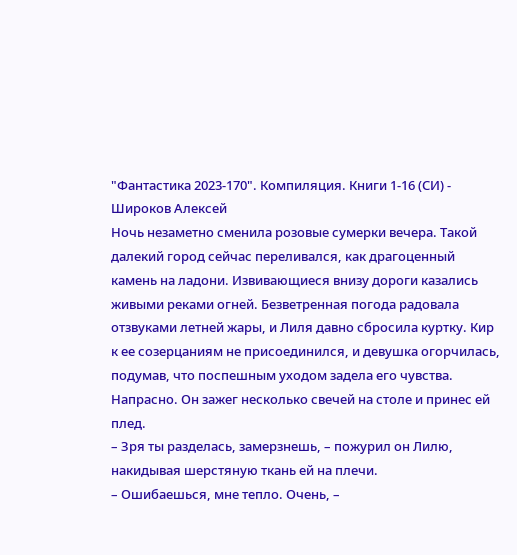"Фантастика 2023-170". Компиляция. Книги 1-16 (СИ) - Широков Алексей
Ночь незаметно сменила розовые сумерки вечера. Такой далекий город сейчас переливался, как драгоценный камень на ладони. Извивающиеся внизу дороги казались живыми реками огней. Безветренная погода радовала отзвуками летней жары, и Лиля давно сбросила куртку. Кир к ее созерцаниям не присоединился, и девушка огорчилась, подумав, что поспешным уходом задела его чувства. Напрасно. Он зажег несколько свечей на столе и принес ей плед.
– Зря ты разделась, замерзнешь, – пожурил он Лилю, накидывая шерстяную ткань ей на плечи.
– Ошибаешься, мне тепло. Очень, –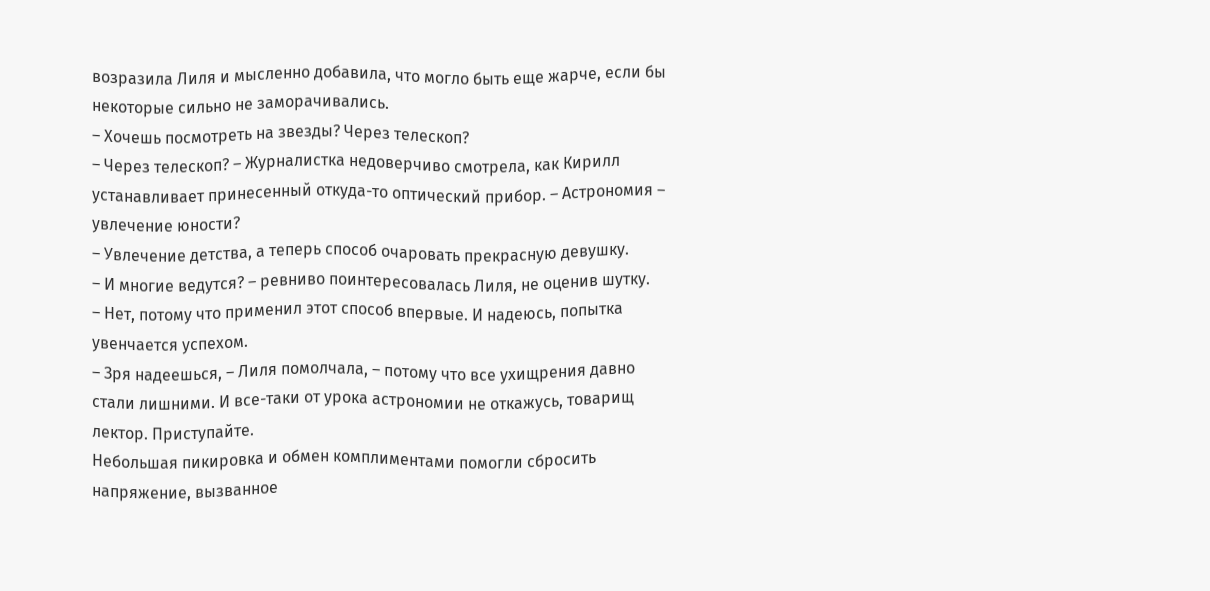возразила Лиля и мысленно добавила, что могло быть еще жарче, если бы некоторые сильно не заморачивались.
– Хочешь посмотреть на звезды? Через телескоп?
– Через телескоп? – Журналистка недоверчиво смотрела, как Кирилл устанавливает принесенный откуда-то оптический прибор. – Астрономия – увлечение юности?
– Увлечение детства, а теперь способ очаровать прекрасную девушку.
– И многие ведутся? – ревниво поинтересовалась Лиля, не оценив шутку.
– Нет, потому что применил этот способ впервые. И надеюсь, попытка увенчается успехом.
– Зря надеешься, – Лиля помолчала, – потому что все ухищрения давно стали лишними. И все-таки от урока астрономии не откажусь, товарищ лектор. Приступайте.
Небольшая пикировка и обмен комплиментами помогли сбросить напряжение, вызванное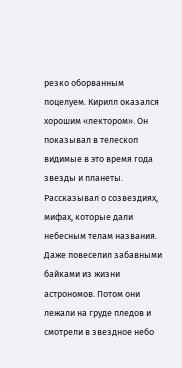резко оборванным поцелуем. Кирилл оказался хорошим «лектором». Он показывал в телескоп видимые в это время года звезды и планеты. Рассказывал о созвездиях, мифах, которые дали небесным телам названия. Даже повеселил забавными байками из жизни астрономов. Потом они лежали на груде пледов и смотрели в звездное небо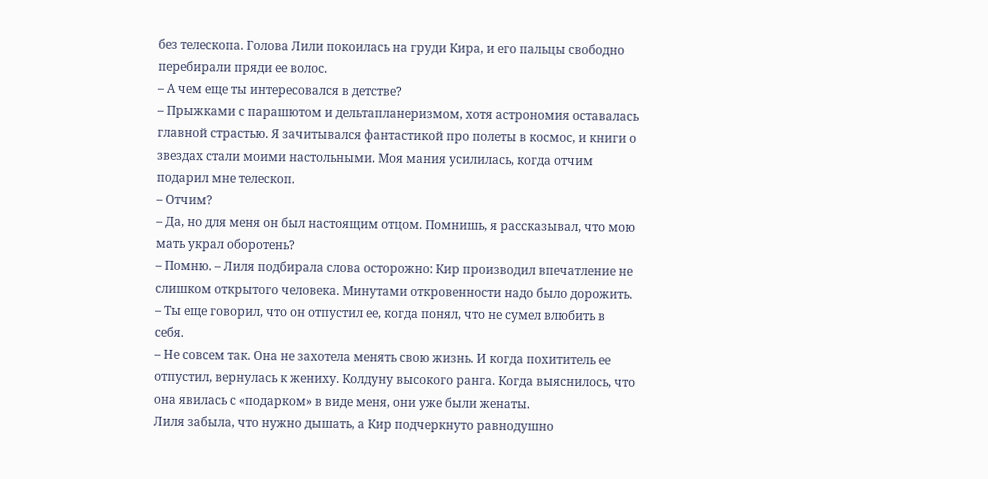без телескопа. Голова Лили покоилась на груди Кира, и его пальцы свободно перебирали пряди ее волос.
– А чем еще ты интересовался в детстве?
– Прыжками с парашютом и дельтапланеризмом, хотя астрономия оставалась главной страстью. Я зачитывался фантастикой про полеты в космос, и книги о звездах стали моими настольными. Моя мания усилилась, когда отчим подарил мне телескоп.
– Отчим?
– Да, но для меня он был настоящим отцом. Помнишь, я рассказывал, что мою мать украл оборотень?
– Помню. – Лиля подбирала слова осторожно: Кир производил впечатление не слишком открытого человека. Минутами откровенности надо было дорожить. – Ты еще говорил, что он отпустил ее, когда понял, что не сумел влюбить в себя.
– Не совсем так. Она не захотела менять свою жизнь. И когда похититель ее отпустил, вернулась к жениху. Колдуну высокого ранга. Когда выяснилось, что она явилась с «подарком» в виде меня, они уже были женаты.
Лиля забыла, что нужно дышать, а Кир подчеркнуто равнодушно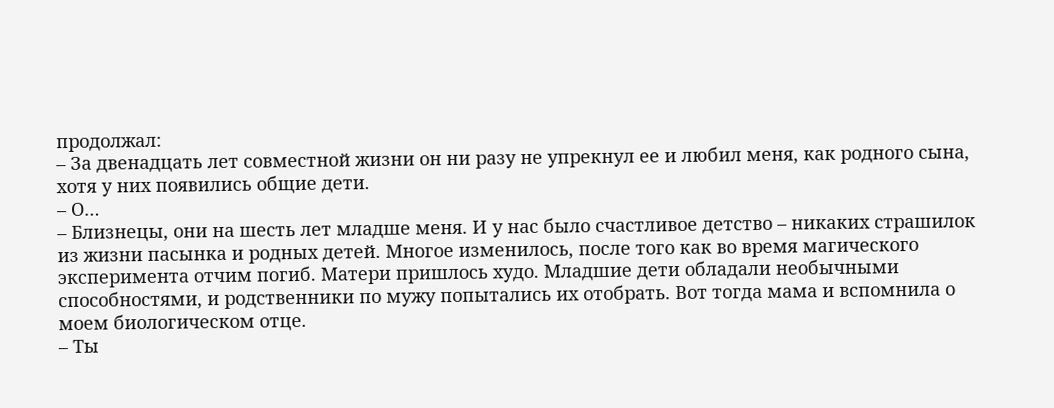продолжал:
– За двенадцать лет совместной жизни он ни разу не упрекнул ее и любил меня, как родного сына, хотя у них появились общие дети.
– О…
– Близнецы, они на шесть лет младше меня. И у нас было счастливое детство – никаких страшилок из жизни пасынка и родных детей. Многое изменилось, после того как во время магического эксперимента отчим погиб. Матери пришлось худо. Младшие дети обладали необычными способностями, и родственники по мужу попытались их отобрать. Вот тогда мама и вспомнила о моем биологическом отце.
– Ты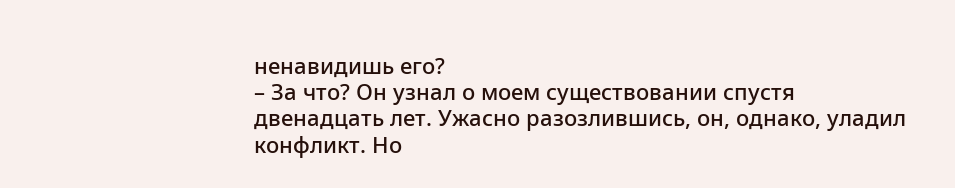ненавидишь его?
– За что? Он узнал о моем существовании спустя двенадцать лет. Ужасно разозлившись, он, однако, уладил конфликт. Но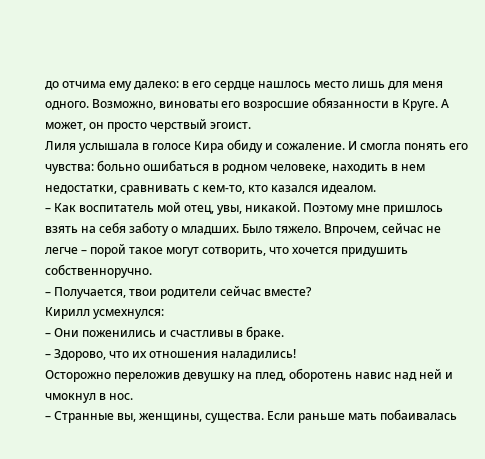до отчима ему далеко: в его сердце нашлось место лишь для меня одного. Возможно, виноваты его возросшие обязанности в Круге. А может, он просто черствый эгоист.
Лиля услышала в голосе Кира обиду и сожаление. И смогла понять его чувства: больно ошибаться в родном человеке, находить в нем недостатки, сравнивать с кем-то, кто казался идеалом.
– Как воспитатель мой отец, увы, никакой. Поэтому мне пришлось взять на себя заботу о младших. Было тяжело. Впрочем, сейчас не легче – порой такое могут сотворить, что хочется придушить собственноручно.
– Получается, твои родители сейчас вместе?
Кирилл усмехнулся:
– Они поженились и счастливы в браке.
– Здорово, что их отношения наладились!
Осторожно переложив девушку на плед, оборотень навис над ней и чмокнул в нос.
– Странные вы, женщины, существа. Если раньше мать побаивалась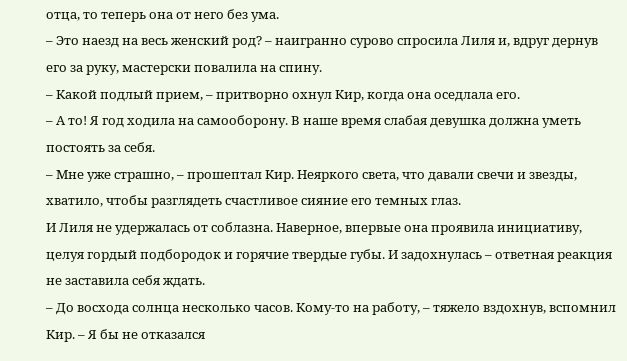отца, то теперь она от него без ума.
– Это наезд на весь женский род? – наигранно сурово спросила Лиля и, вдруг дернув его за руку, мастерски повалила на спину.
– Какой подлый прием, – притворно охнул Кир, когда она оседлала его.
– А то! Я год ходила на самооборону. В наше время слабая девушка должна уметь постоять за себя.
– Мне уже страшно, – прошептал Кир. Неяркого света, что давали свечи и звезды, хватило, чтобы разглядеть счастливое сияние его темных глаз.
И Лиля не удержалась от соблазна. Наверное, впервые она проявила инициативу, целуя гордый подбородок и горячие твердые губы. И задохнулась – ответная реакция не заставила себя ждать.
– До восхода солнца несколько часов. Кому-то на работу, – тяжело вздохнув, вспомнил Кир. – Я бы не отказался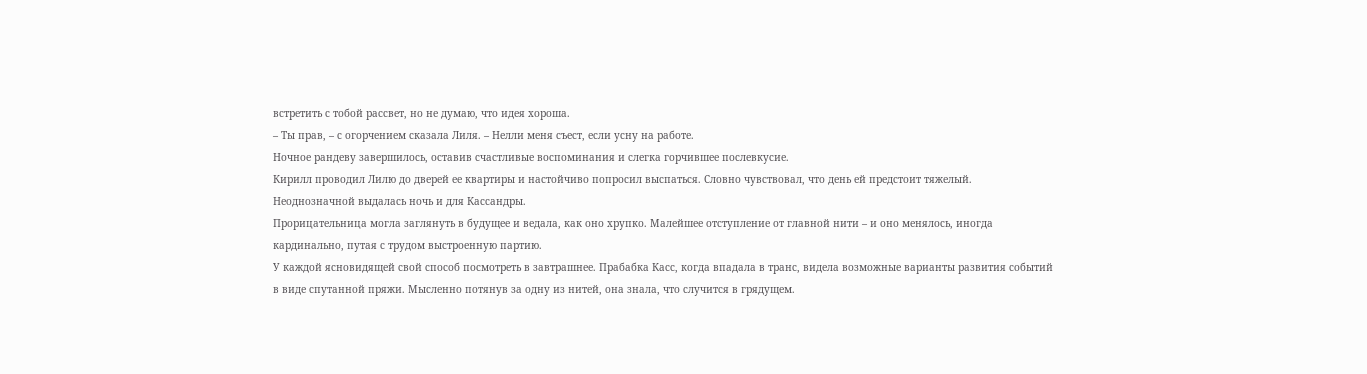встретить с тобой рассвет, но не думаю, что идея хороша.
– Ты прав, – с огорчением сказала Лиля. – Нелли меня съест, если усну на работе.
Ночное рандеву завершилось, оставив счастливые воспоминания и слегка горчившее послевкусие.
Кирилл проводил Лилю до дверей ее квартиры и настойчиво попросил выспаться. Словно чувствовал, что день ей предстоит тяжелый.
Неоднозначной выдалась ночь и для Кассандры.
Прорицательница могла заглянуть в будущее и ведала, как оно хрупко. Малейшее отступление от главной нити – и оно менялось, иногда кардинально, путая с трудом выстроенную партию.
У каждой ясновидящей свой способ посмотреть в завтрашнее. Прабабка Касс, когда впадала в транс, видела возможные варианты развития событий в виде спутанной пряжи. Мысленно потянув за одну из нитей, она знала, что случится в грядущем.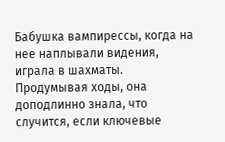Бабушка вампирессы, когда на нее наплывали видения, играла в шахматы. Продумывая ходы, она доподлинно знала, что случится, если ключевые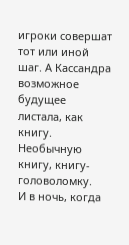игроки совершат тот или иной шаг. А Кассандра возможное будущее листала, как книгу. Необычную книгу, книгу-головоломку.
И в ночь, когда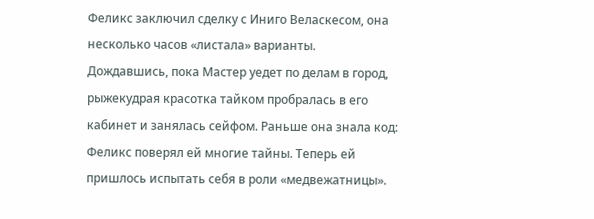Феликс заключил сделку с Иниго Веласкесом, она несколько часов «листала» варианты.
Дождавшись, пока Мастер уедет по делам в город, рыжекудрая красотка тайком пробралась в его кабинет и занялась сейфом. Раньше она знала код: Феликс поверял ей многие тайны. Теперь ей пришлось испытать себя в роли «медвежатницы».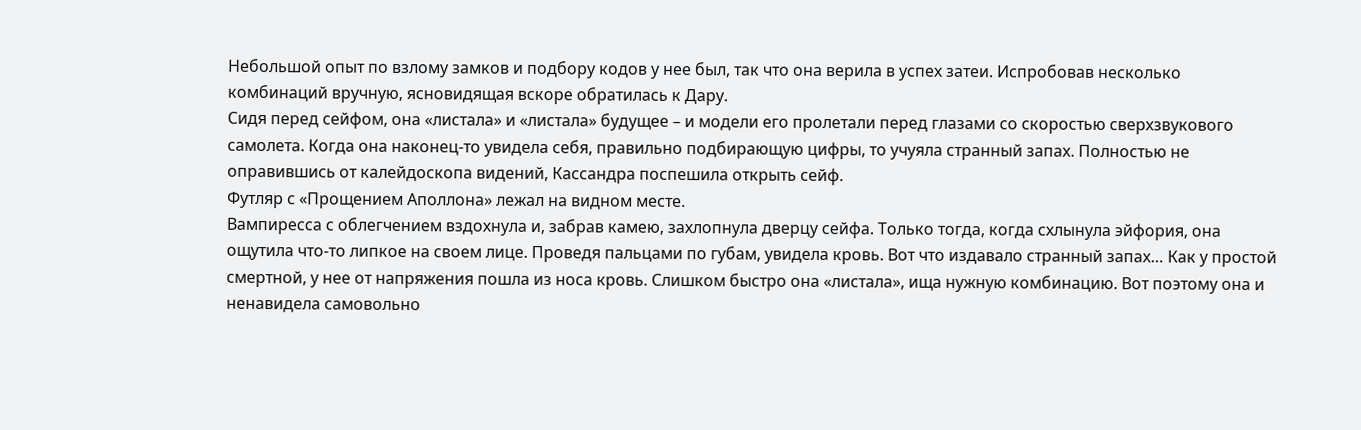Небольшой опыт по взлому замков и подбору кодов у нее был, так что она верила в успех затеи. Испробовав несколько комбинаций вручную, ясновидящая вскоре обратилась к Дару.
Сидя перед сейфом, она «листала» и «листала» будущее – и модели его пролетали перед глазами со скоростью сверхзвукового самолета. Когда она наконец-то увидела себя, правильно подбирающую цифры, то учуяла странный запах. Полностью не оправившись от калейдоскопа видений, Кассандра поспешила открыть сейф.
Футляр с «Прощением Аполлона» лежал на видном месте.
Вампиресса с облегчением вздохнула и, забрав камею, захлопнула дверцу сейфа. Только тогда, когда схлынула эйфория, она ощутила что-то липкое на своем лице. Проведя пальцами по губам, увидела кровь. Вот что издавало странный запах… Как у простой смертной, у нее от напряжения пошла из носа кровь. Слишком быстро она «листала», ища нужную комбинацию. Вот поэтому она и ненавидела самовольно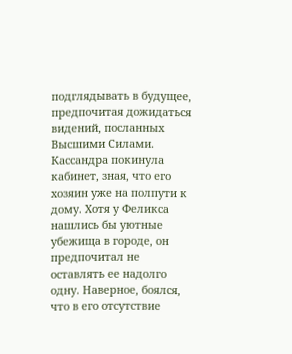подглядывать в будущее, предпочитая дожидаться видений, посланных Высшими Силами.
Кассандра покинула кабинет, зная, что его хозяин уже на полпути к дому. Хотя у Феликса нашлись бы уютные убежища в городе, он предпочитал не оставлять ее надолго одну. Наверное, боялся, что в его отсутствие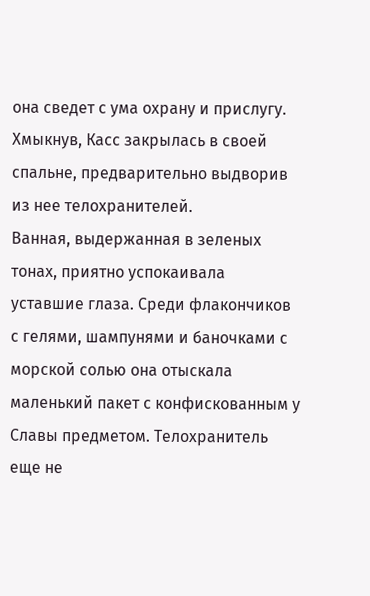она сведет с ума охрану и прислугу. Хмыкнув, Касс закрылась в своей спальне, предварительно выдворив из нее телохранителей.
Ванная, выдержанная в зеленых тонах, приятно успокаивала уставшие глаза. Среди флакончиков с гелями, шампунями и баночками с морской солью она отыскала маленький пакет с конфискованным у Славы предметом. Телохранитель еще не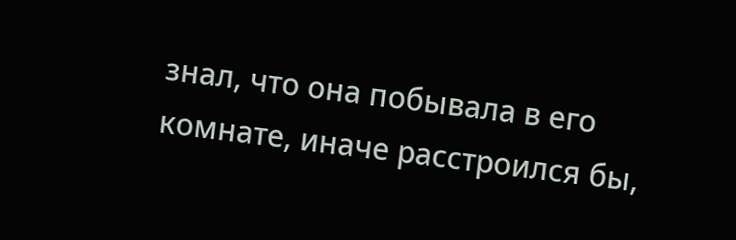знал, что она побывала в его комнате, иначе расстроился бы,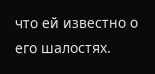что ей известно о его шалостях.